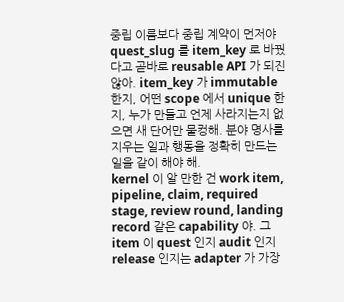중립 이름보다 중립 계약이 먼저야
quest_slug 를 item_key 로 바꿨다고 곧바로 reusable API 가 되진 않아. item_key 가 immutable 한지, 어떤 scope 에서 unique 한지, 누가 만들고 언제 사라지는지 없으면 새 단어만 물컹해. 분야 명사를 지우는 일과 행동을 정확히 만드는 일을 같이 해야 해.
kernel 이 알 만한 건 work item, pipeline, claim, required stage, review round, landing record 같은 capability 야. 그 item 이 quest 인지 audit 인지 release 인지는 adapter 가 가장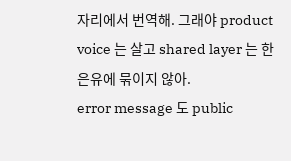자리에서 번역해. 그래야 product voice 는 살고 shared layer 는 한 은유에 묶이지 않아.
error message 도 public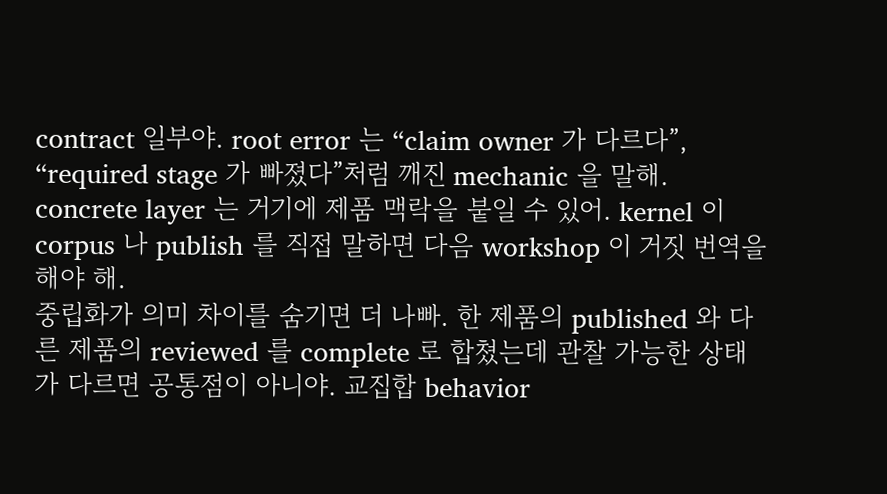contract 일부야. root error 는 “claim owner 가 다르다”, “required stage 가 빠졌다”처럼 깨진 mechanic 을 말해. concrete layer 는 거기에 제품 맥락을 붙일 수 있어. kernel 이 corpus 나 publish 를 직접 말하면 다음 workshop 이 거짓 번역을 해야 해.
중립화가 의미 차이를 숨기면 더 나빠. 한 제품의 published 와 다른 제품의 reviewed 를 complete 로 합쳤는데 관찰 가능한 상태가 다르면 공통점이 아니야. 교집합 behavior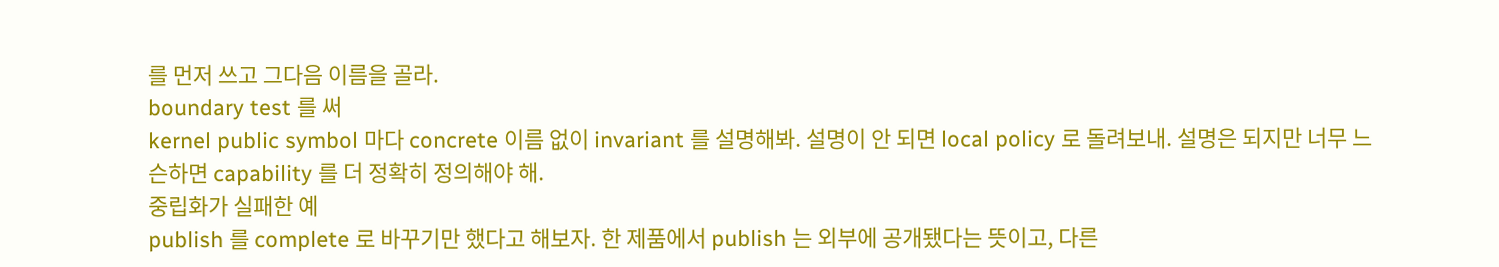를 먼저 쓰고 그다음 이름을 골라.
boundary test 를 써
kernel public symbol 마다 concrete 이름 없이 invariant 를 설명해봐. 설명이 안 되면 local policy 로 돌려보내. 설명은 되지만 너무 느슨하면 capability 를 더 정확히 정의해야 해.
중립화가 실패한 예
publish 를 complete 로 바꾸기만 했다고 해보자. 한 제품에서 publish 는 외부에 공개됐다는 뜻이고, 다른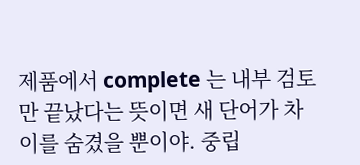제품에서 complete 는 내부 검토만 끝났다는 뜻이면 새 단어가 차이를 숨겼을 뿐이야. 중립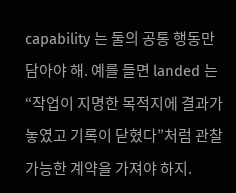capability 는 둘의 공통 행동만 담아야 해. 예를 들면 landed 는 “작업이 지명한 목적지에 결과가 놓였고 기록이 닫혔다”처럼 관찰 가능한 계약을 가져야 하지.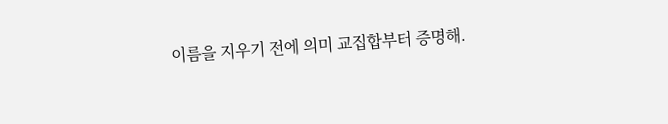이름을 지우기 전에 의미 교집합부터 증명해.